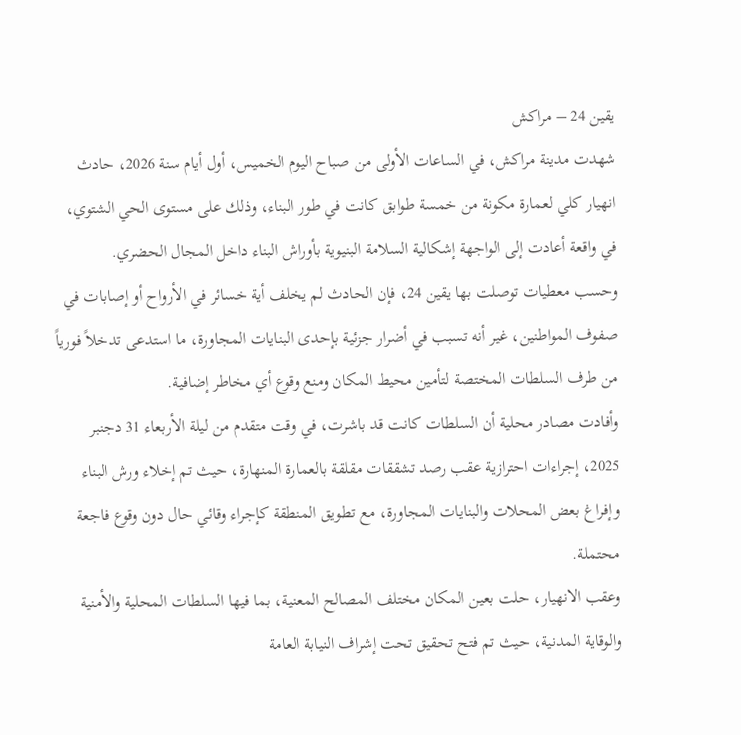يقين 24 – مراكش
شهدت مدينة مراكش، في الساعات الأولى من صباح اليوم الخميس، أول أيام سنة 2026، حادث انهيار كلي لعمارة مكونة من خمسة طوابق كانت في طور البناء، وذلك على مستوى الحي الشتوي، في واقعة أعادت إلى الواجهة إشكالية السلامة البنيوية بأوراش البناء داخل المجال الحضري.
وحسب معطيات توصلت بها يقين 24، فإن الحادث لم يخلف أية خسائر في الأرواح أو إصابات في صفوف المواطنين، غير أنه تسبب في أضرار جزئية بإحدى البنايات المجاورة، ما استدعى تدخلاً فورياً من طرف السلطات المختصة لتأمين محيط المكان ومنع وقوع أي مخاطر إضافية.
وأفادت مصادر محلية أن السلطات كانت قد باشرت، في وقت متقدم من ليلة الأربعاء 31 دجنبر 2025، إجراءات احترازية عقب رصد تشققات مقلقة بالعمارة المنهارة، حيث تم إخلاء ورش البناء وإفراغ بعض المحلات والبنايات المجاورة، مع تطويق المنطقة كإجراء وقائي حال دون وقوع فاجعة محتملة.
وعقب الانهيار، حلت بعين المكان مختلف المصالح المعنية، بما فيها السلطات المحلية والأمنية والوقاية المدنية، حيث تم فتح تحقيق تحت إشراف النيابة العامة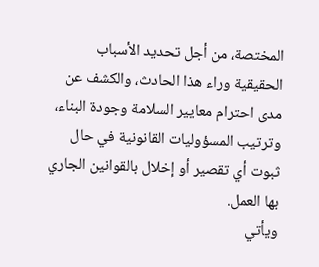المختصة، من أجل تحديد الأسباب الحقيقية وراء هذا الحادث، والكشف عن مدى احترام معايير السلامة وجودة البناء، وترتيب المسؤوليات القانونية في حال ثبوت أي تقصير أو إخلال بالقوانين الجاري بها العمل.
ويأتي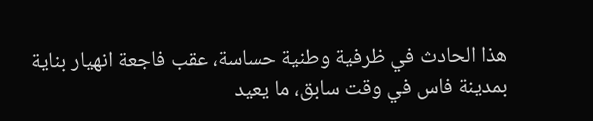هذا الحادث في ظرفية وطنية حساسة، عقب فاجعة انهيار بناية بمدينة فاس في وقت سابق، ما يعيد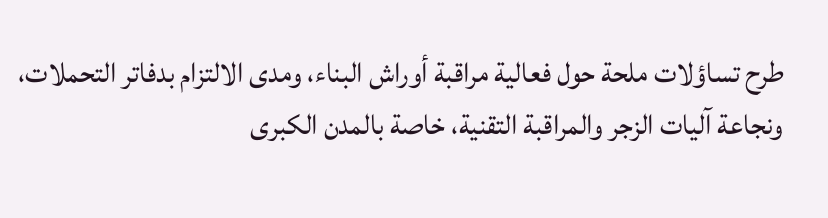طرح تساؤلات ملحة حول فعالية مراقبة أوراش البناء، ومدى الالتزام بدفاتر التحملات، ونجاعة آليات الزجر والمراقبة التقنية، خاصة بالمدن الكبرى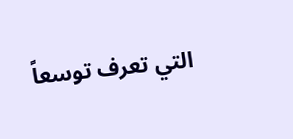التي تعرف توسعاً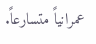عمرانياً متسارعاً.